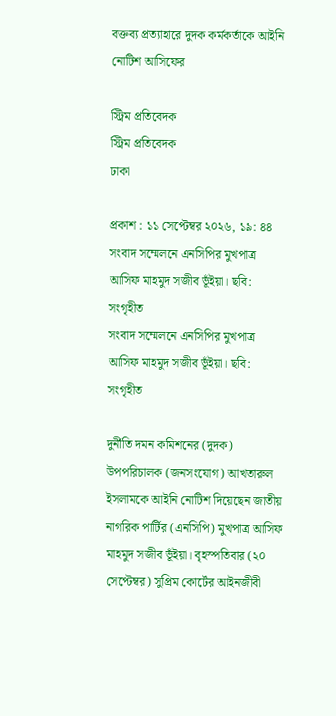বক্তব্য প্রত্যাহারে দুদক কর্মকর্তাকে আইনি নোটিশ আসিফের

স্ট্রিম প্রতিবেদক
স্ট্রিম প্রতিবেদক
ঢাকা

প্রকাশ : ১১ সেপ্টেম্বর ২০২৬, ১৯: ৪৪
সংবাদ সম্মেলনে এনসিপির মুখপাত্র আসিফ মাহমুদ সজীব ভূঁইয়া। ছবি: সংগৃহীত
সংবাদ সম্মেলনে এনসিপির মুখপাত্র আসিফ মাহমুদ সজীব ভূঁইয়া। ছবি: সংগৃহীত

দুর্নীতি দমন কমিশনের (দুদক) উপপরিচালক (জনসংযোগ) আখতারুল ইসলামকে আইনি নোটিশ দিয়েছেন জাতীয় নাগরিক পার্টির (এনসিপি) মুখপাত্র আসিফ মাহমুদ সজীব ভূঁইয়া। বৃহস্পতিবার (২০ সেপ্টেম্বর) সুপ্রিম কোর্টের আইনজীবী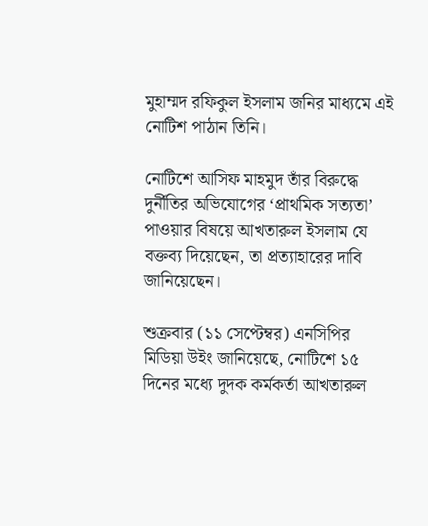মুহাম্মদ রফিকুল ইসলাম জনির মাধ্যমে এই নোটিশ পাঠান তিনি।

নোটিশে আসিফ মাহমুদ তাঁর বিরুদ্ধে দুর্নীতির অভিযোগের ‘প্রাথমিক সত্যতা’ পাওয়ার বিষয়ে আখতারুল ইসলাম যে বক্তব্য দিয়েছেন, তা প্রত্যাহারের দাবি জানিয়েছেন।

শুক্রবার (১১ সেপ্টেম্বর) এনসিপির মিডিয়া উইং জানিয়েছে, নোটিশে ১৫ দিনের মধ্যে দুদক কর্মকর্তা আখতারুল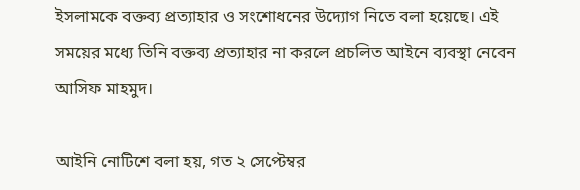ইসলামকে বক্তব্য প্রত্যাহার ও সংশোধনের উদ্যোগ নিতে বলা হয়েছে। এই সময়ের মধ্যে তিনি বক্তব্য প্রত্যাহার না করলে প্রচলিত আইনে ব্যবস্থা নেবেন আসিফ মাহমুদ।

আইনি নোটিশে বলা হয়, গত ২ সেপ্টেম্বর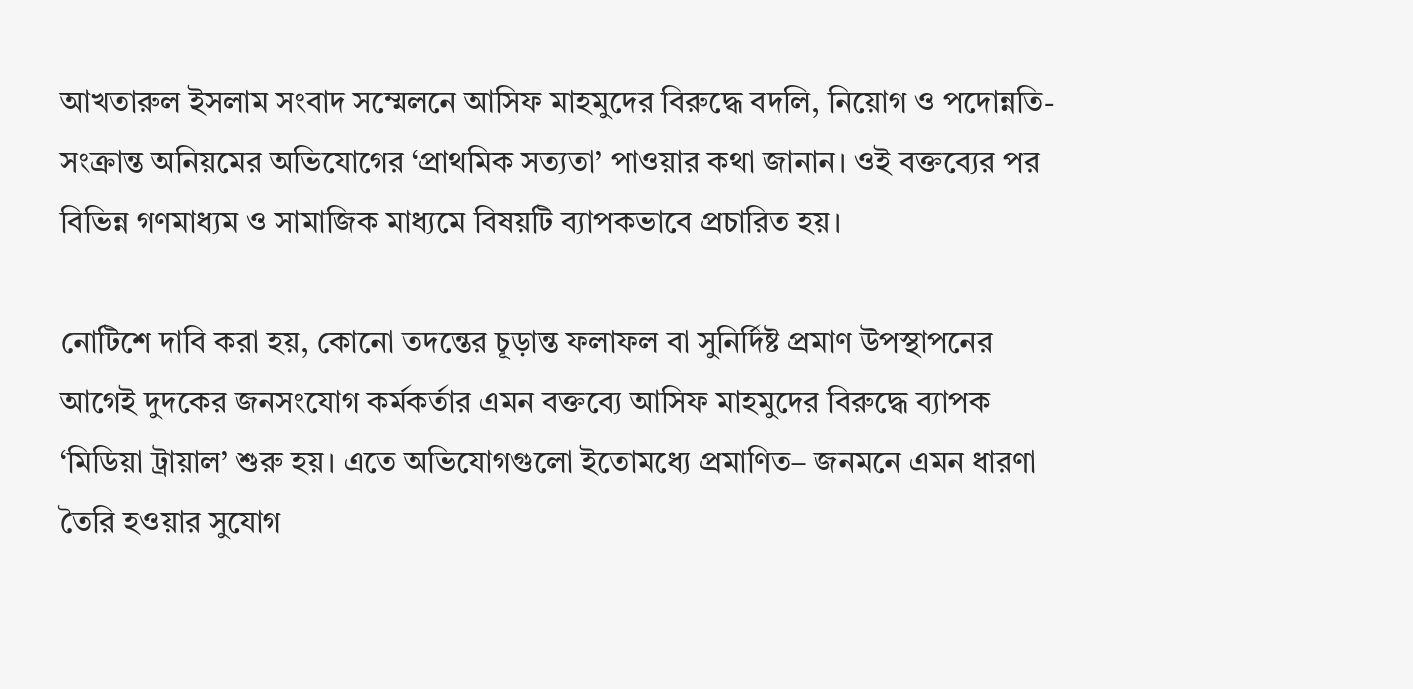আখতারুল ইসলাম সংবাদ সম্মেলনে আসিফ মাহমুদের বিরুদ্ধে বদলি, নিয়োগ ও পদোন্নতি-সংক্রান্ত অনিয়মের অভিযোগের ‘প্রাথমিক সত্যতা’ পাওয়ার কথা জানান। ওই বক্তব্যের পর বিভিন্ন গণমাধ্যম ও সামাজিক মাধ্যমে বিষয়টি ব্যাপকভাবে প্রচারিত হয়।

নোটিশে দাবি করা হয়, কোনো তদন্তের চূড়ান্ত ফলাফল বা সুনির্দিষ্ট প্রমাণ উপস্থাপনের আগেই দুদকের জনসংযোগ কর্মকর্তার এমন বক্তব্যে আসিফ মাহমুদের বিরুদ্ধে ব্যাপক ‘মিডিয়া ট্রায়াল’ শুরু হয়। এতে অভিযোগগুলো ইতোমধ্যে প্রমাণিত– জনমনে এমন ধারণা তৈরি হওয়ার সুযোগ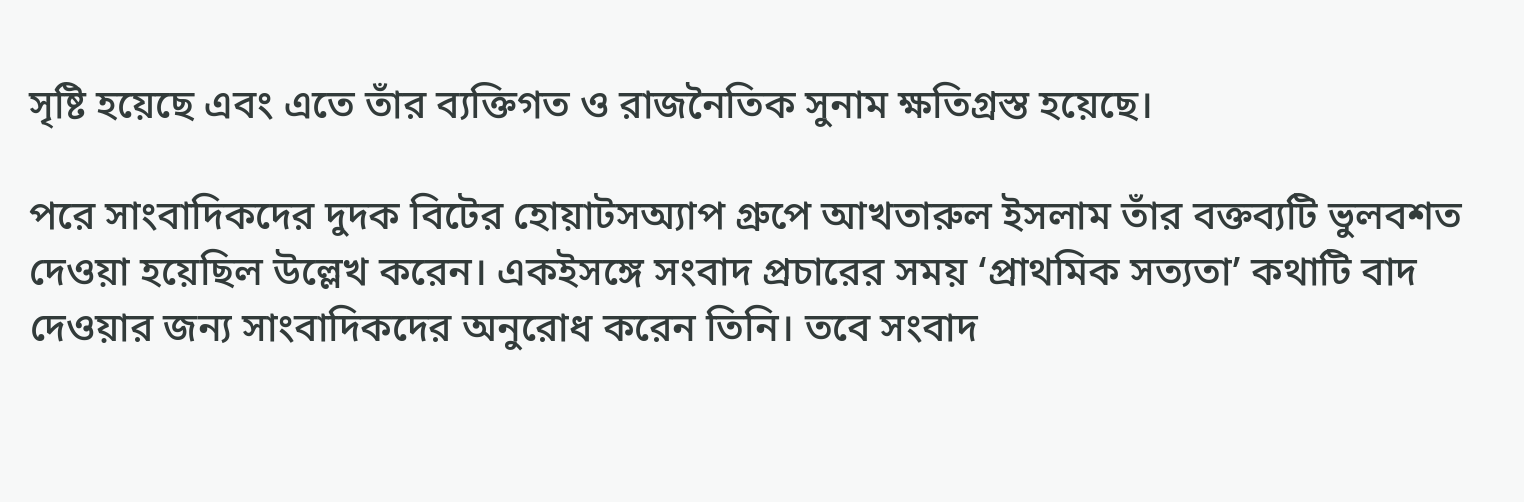সৃষ্টি হয়েছে এবং এতে তাঁর ব্যক্তিগত ও রাজনৈতিক সুনাম ক্ষতিগ্রস্ত হয়েছে।

পরে সাংবাদিকদের দুদক বিটের হোয়াটসঅ্যাপ গ্রুপে আখতারুল ইসলাম তাঁর বক্তব্যটি ভুলবশত দেওয়া হয়েছিল উল্লেখ করেন। একইসঙ্গে সংবাদ প্রচারের সময় ‘প্রাথমিক সত্যতা’ কথাটি বাদ দেওয়ার জন্য সাংবাদিকদের অনুরোধ করেন তিনি। তবে সংবাদ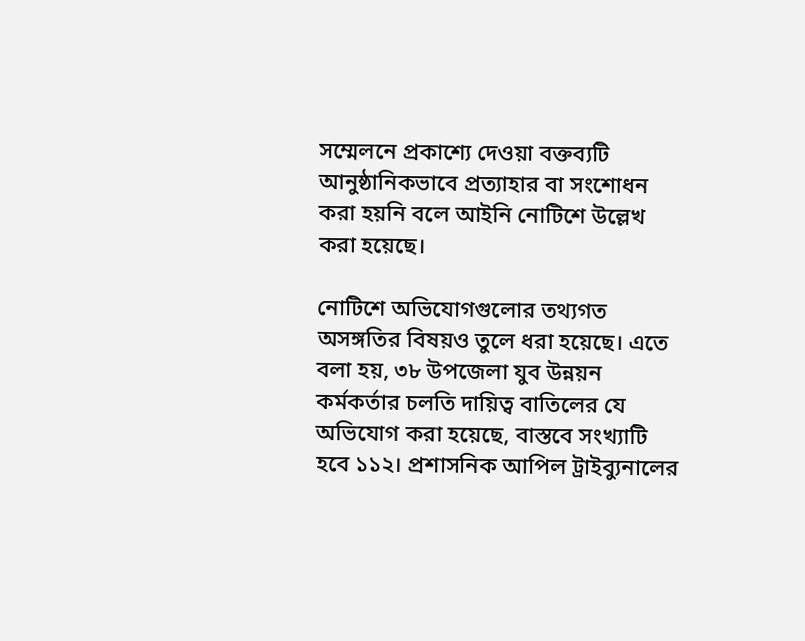সম্মেলনে প্রকাশ্যে দেওয়া বক্তব্যটি আনুষ্ঠানিকভাবে প্রত্যাহার বা সংশোধন করা হয়নি বলে আইনি নোটিশে উল্লেখ করা হয়েছে।

নোটিশে অভিযোগগুলোর তথ্যগত অসঙ্গতির বিষয়ও তুলে ধরা হয়েছে। এতে বলা হয়, ৩৮ উপজেলা যুব উন্নয়ন কর্মকর্তার চলতি দায়িত্ব বাতিলের যে অভিযোগ করা হয়েছে, বাস্তবে সংখ্যাটি হবে ১১২। প্রশাসনিক আপিল ট্রাইব্যুনালের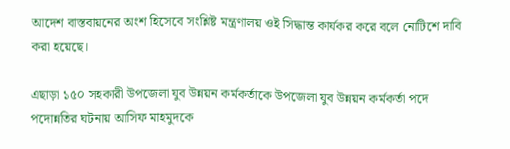আদেশ বাস্তবায়নের অংশ হিসেবে সংশ্লিষ্ট মন্ত্রণালয় ওই সিদ্ধান্ত কার্যকর করে বলে নোটিশে দাবি করা হয়েছে।

এছাড়া ১৫০ সহকারী উপজেলা যুব উন্নয়ন কর্মকর্তাকে উপজেলা যুব উন্নয়ন কর্মকর্তা পদে পদোন্নতির ঘটনায় আসিফ মাহমুদকে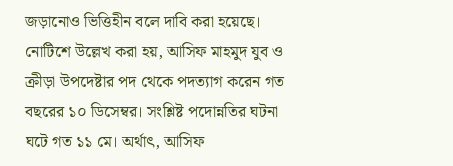জড়ানোও ভিত্তিহীন বলে দাবি করা হয়েছে। নোটিশে উল্লেখ করা হয়, আসিফ মাহমুদ যুব ও ক্রীড়া উপদেষ্টার পদ থেকে পদত্যাগ করেন গত বছরের ১০ ডিসেম্বর। সংশ্লিষ্ট পদোন্নতির ঘটনা ঘটে গত ১১ মে। অর্থাৎ, আসিফ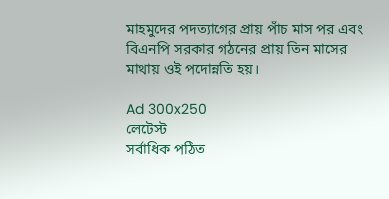মাহমুদের পদত্যাগের প্রায় পাঁচ মাস পর এবং বিএনপি সরকার গঠনের প্রায় তিন মাসের মাথায় ওই পদোন্নতি হয়।

Ad 300x250
লেটেস্ট
সর্বাধিক পঠিত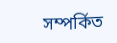সম্পর্কিত